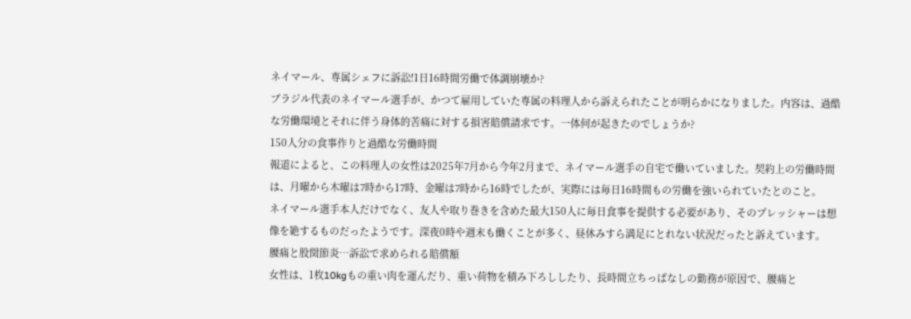ネイマール、専属シェフに訴訟!1日16時間労働で体調崩壊か?
ブラジル代表のネイマール選手が、かつて雇用していた専属の料理人から訴えられたことが明らかになりました。内容は、過酷な労働環境とそれに伴う身体的苦痛に対する損害賠償請求です。一体何が起きたのでしょうか?
150人分の食事作りと過酷な労働時間
報道によると、この料理人の女性は2025年7月から今年2月まで、ネイマール選手の自宅で働いていました。契約上の労働時間は、月曜から木曜は7時から17時、金曜は7時から16時でしたが、実際には毎日16時間もの労働を強いられていたとのこと。
ネイマール選手本人だけでなく、友人や取り巻きを含めた最大150人に毎日食事を提供する必要があり、そのプレッシャーは想像を絶するものだったようです。深夜0時や週末も働くことが多く、昼休みすら満足にとれない状況だったと訴えています。
腰痛と股関節炎…訴訟で求められる賠償額
女性は、1枚10kgもの重い肉を運んだり、重い荷物を積み下ろししたり、長時間立ちっぱなしの勤務が原因で、腰痛と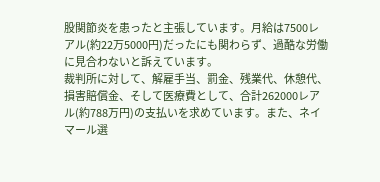股関節炎を患ったと主張しています。月給は7500レアル(約22万5000円)だったにも関わらず、過酷な労働に見合わないと訴えています。
裁判所に対して、解雇手当、罰金、残業代、休憩代、損害賠償金、そして医療費として、合計262000レアル(約788万円)の支払いを求めています。また、ネイマール選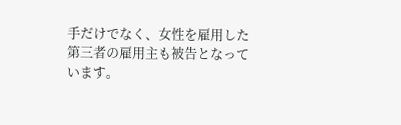手だけでなく、女性を雇用した第三者の雇用主も被告となっています。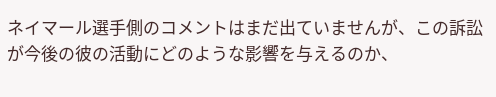ネイマール選手側のコメントはまだ出ていませんが、この訴訟が今後の彼の活動にどのような影響を与えるのか、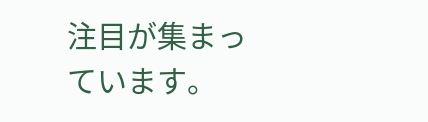注目が集まっています。